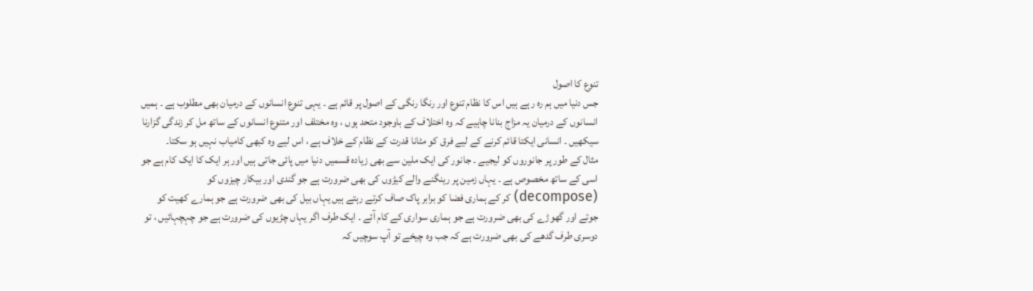تنوع کا اصول
جس دنیا میں ہم رہ رہے ہیں اس کا نظام تنوع اور رنگا رنگی کے اصول پر قائم ہے ۔ یہی تنوع انسانوں کے درمیان بھی مطلوب ہے ۔ ہمیں انسانوں کے درمیان یہ مزاج بنانا چاہیے کہ وہ اختلاف کے باوجود متحد ہوں ، وہ مختلف اور متنوع انسانوں کے ساتھ مل کر زندگی گزارنا سیکھیں ۔ انسانی ایکتا قائم کرنے کے لیے فرق کو مٹانا قدرت کے نظام کے خلاف ہے ، اس لیے وہ کبھی کامیاب نہیں ہو سکتا۔
مثال کے طور پر جانوروں کو لیجیے ۔ جانور کی ایک ملین سے بھی زیادہ قسمیں دنیا میں پائی جاتی ہیں اور ہر ایک کا ایک کام ہے جو اسی کے ساتھ مخصوص ہے ۔ یہاں زمین پر رینگنے والے کیڑوں کی بھی ضرورت ہے جو گندی اور بیکار چیزوں کو (decompose) کر کے ہماری فضا کو برابر پاک صاف کرتے رہتے ہیں یہاں بیل کی بھی ضرورت ہے جو ہمارے کھیت کو جوتے اور گھوڑے کی بھی ضرورت ہے جو ہماری سواری کے کام آئے ۔ ایک طرف اگر یہاں چڑیوں کی ضرورت ہے جو چہچہائیں ، تو دوسری طرف گدھے کی بھی ضرورت ہے کہ جب وہ چیخے تو آپ سوچیں کہ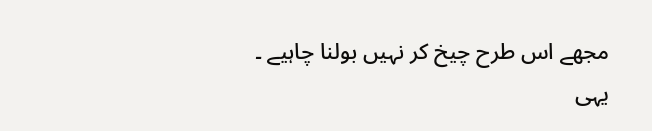مجھے اس طرح چیخ کر نہیں بولنا چاہیے ۔
یہی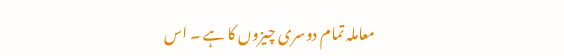معاملہ تمام دوسری چیزوں کا ہے ۔ اس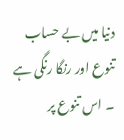دنیا میں بے حساب تنوع اور رنگا رنگی ہے ۔ اس تنوع پر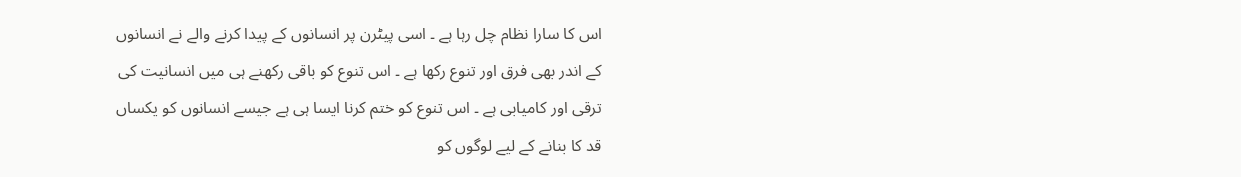اس کا سارا نظام چل رہا ہے ۔ اسی پیٹرن پر انسانوں کے پیدا کرنے والے نے انسانوں کے اندر بھی فرق اور تنوع رکھا ہے ۔ اس تنوع کو باقی رکھنے ہی میں انسانیت کی ترقی اور کامیابی ہے ۔ اس تنوع کو ختم کرنا ایسا ہی ہے جیسے انسانوں کو یکساں قد کا بنانے کے لیے لوگوں کو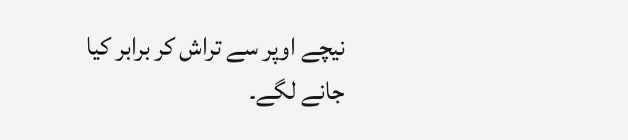نیچے اوپر سے تراش کر برابر کیا جانے لگے۔